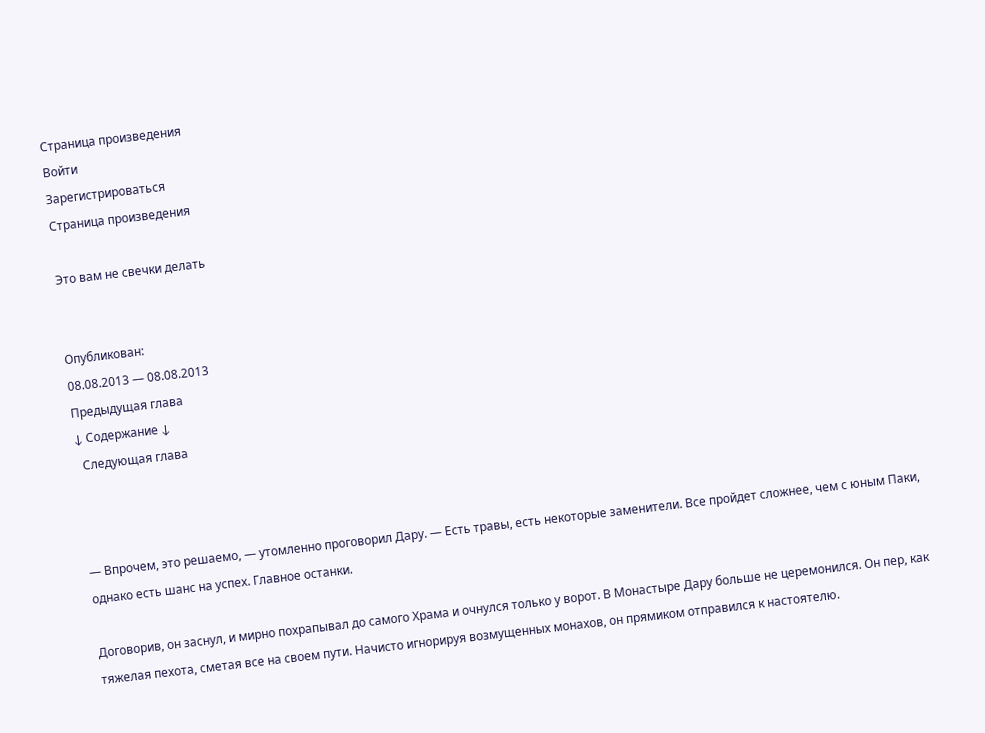Страница произведения
Войти
Зарегистрироваться
Страница произведения

Это вам не свечки делать


Опубликован:
08.08.2013 — 08.08.2013
Предыдущая глава
↓ Содержание ↓
  Следующая глава



— Впрочем, это решаемо, — утомленно проговорил Дару. — Есть травы, есть некоторые заменители. Все пройдет сложнее, чем с юным Паки, однако есть шанс на успех. Главное останки.

Договорив, он заснул, и мирно похрапывал до самого Храма и очнулся только у ворот. В Монастыре Дару больше не церемонился. Он пер, как тяжелая пехота, сметая все на своем пути. Начисто игнорируя возмущенных монахов, он прямиком отправился к настоятелю.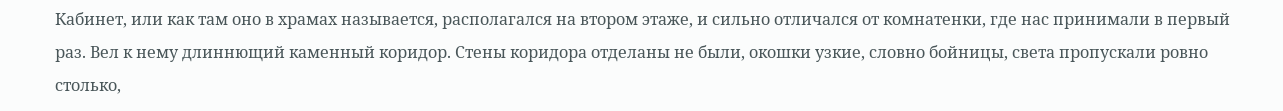Кабинет, или как там оно в храмах называется, располагался на втором этаже, и сильно отличался от комнатенки, где нас принимали в первый раз. Вел к нему длиннющий каменный коридор. Стены коридора отделаны не были, окошки узкие, словно бойницы, света пропускали ровно столько,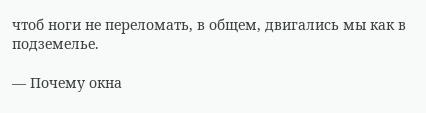чтоб ноги не переломать, в общем, двигались мы как в подземелье.

— Почему окна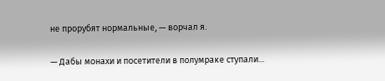не прорубят нормальные, — ворчал я.

— Дабы монахи и посетители в полумраке ступали...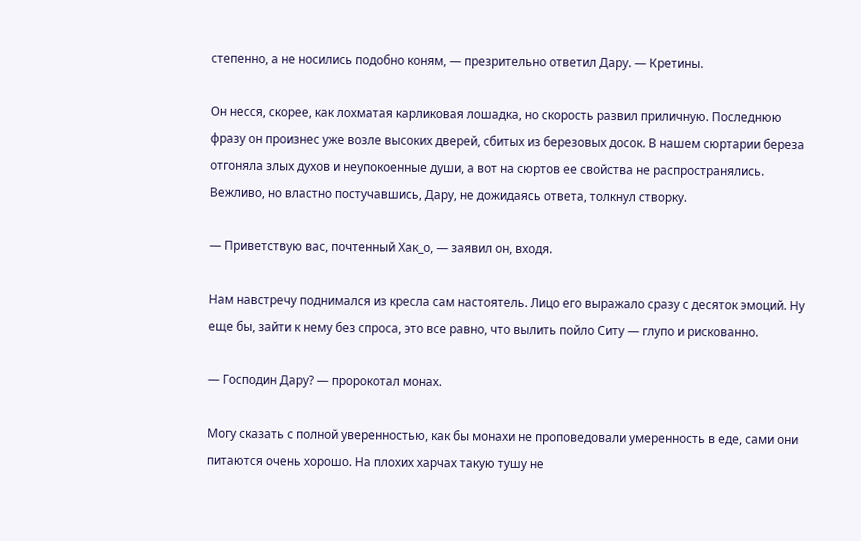степенно, а не носились подобно коням, — презрительно ответил Дару. — Кретины.

Он несся, скорее, как лохматая карликовая лошадка, но скорость развил приличную. Последнюю фразу он произнес уже возле высоких дверей, сбитых из березовых досок. В нашем сюртарии береза отгоняла злых духов и неупокоенные души, а вот на сюртов ее свойства не распространялись. Вежливо, но властно постучавшись, Дару, не дожидаясь ответа, толкнул створку.

— Приветствую вас, почтенный Хак_о, — заявил он, входя.

Нам навстречу поднимался из кресла сам настоятель. Лицо его выражало сразу с десяток эмоций. Ну еще бы, зайти к нему без спроса, это все равно, что вылить пойло Ситу — глупо и рискованно.

— Господин Дару? — пророкотал монах.

Могу сказать с полной уверенностью, как бы монахи не проповедовали умеренность в еде, сами они питаются очень хорошо. На плохих харчах такую тушу не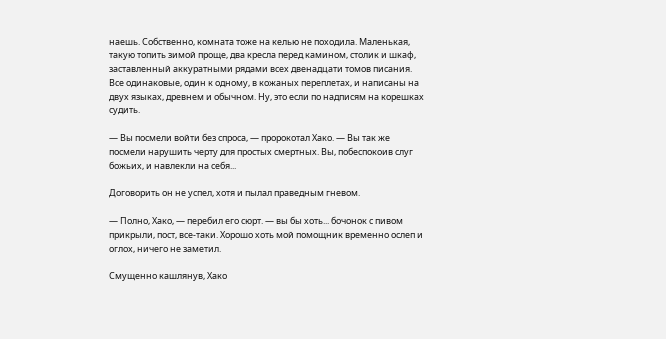наешь. Собственно, комната тоже на келью не походила. Маленькая, такую топить зимой проще, два кресла перед камином, столик и шкаф, заставленный аккуратными рядами всех двенадцати томов писания. Все одинаковые, один к одному, в кожаных переплетах, и написаны на двух языках, древнем и обычном. Ну, это если по надписям на корешках судить.

— Вы посмели войти без спроса, — пророкотал Хако. — Вы так же посмели нарушить черту для простых смертных. Вы, побеспокоив слуг божьих, и навлекли на себя...

Договорить он не успел, хотя и пылал праведным гневом.

— Полно, Хако, — перебил его сюрт. — вы бы хоть... бочонок с пивом прикрыли, пост, все-таки. Хорошо хоть мой помощник временно ослеп и оглох, ничего не заметил.

Смущенно кашлянув, Хако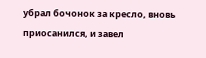убрал бочонок за кресло, вновь приосанился, и завел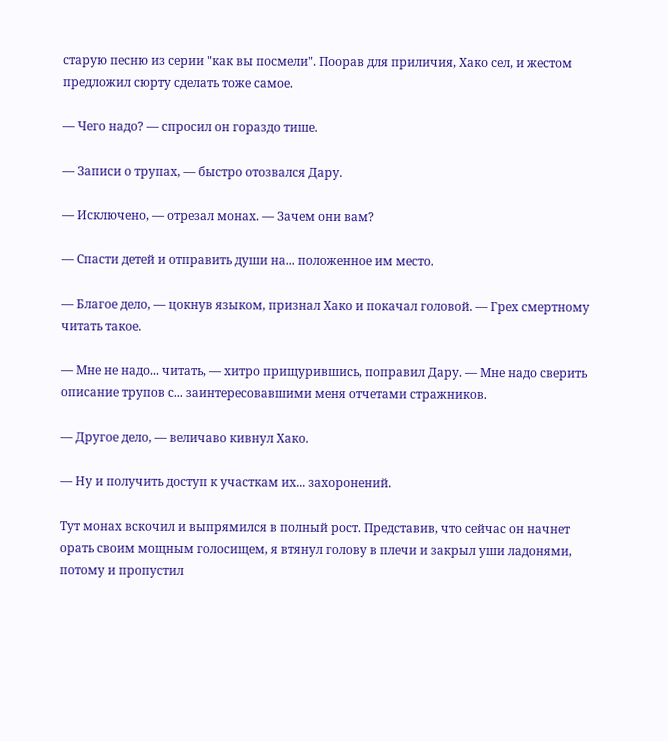старую песню из серии "как вы посмели". Поорав для приличия, Хако сел, и жестом предложил сюрту сделать тоже самое.

— Чего надо? — спросил он гораздо тише.

— Записи о трупах, — быстро отозвался Дару.

— Исключено, — отрезал монах. — Зачем они вам?

— Спасти детей и отправить души на... положенное им место.

— Благое дело, — цокнув языком, признал Хако и покачал головой. — Грех смертному читать такое.

— Мне не надо... читать, — хитро прищурившись, поправил Дару. — Мне надо сверить описание трупов с... заинтересовавшими меня отчетами стражников.

— Другое дело, — величаво кивнул Хако.

— Ну и получить доступ к участкам их... захоронений.

Тут монах вскочил и выпрямился в полный рост. Представив, что сейчас он начнет орать своим мощным голосищем, я втянул голову в плечи и закрыл уши ладонями, потому и пропустил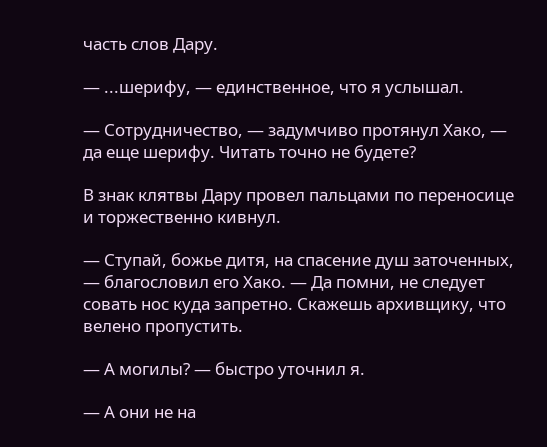часть слов Дару.

— ...шерифу, — единственное, что я услышал.

— Сотрудничество, — задумчиво протянул Хако, — да еще шерифу. Читать точно не будете?

В знак клятвы Дару провел пальцами по переносице и торжественно кивнул.

— Ступай, божье дитя, на спасение душ заточенных, — благословил его Хако. — Да помни, не следует совать нос куда запретно. Скажешь архивщику, что велено пропустить.

— А могилы? — быстро уточнил я.

— А они не на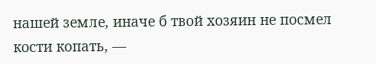нашей земле, иначе б твой хозяин не посмел кости копать, —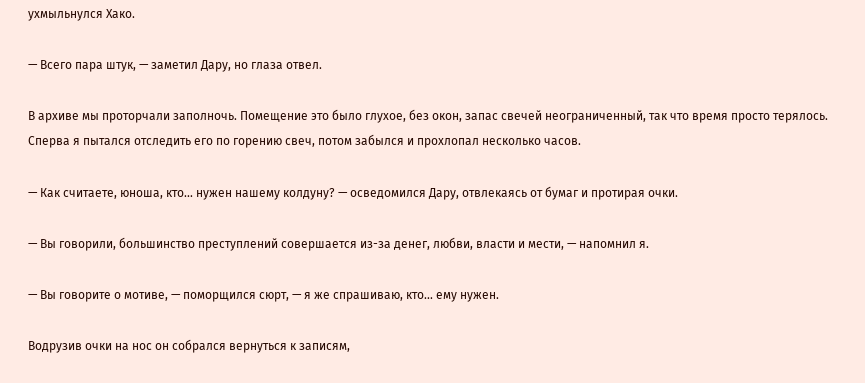ухмыльнулся Хако.

— Всего пара штук, — заметил Дару, но глаза отвел.

В архиве мы проторчали заполночь. Помещение это было глухое, без окон, запас свечей неограниченный, так что время просто терялось. Сперва я пытался отследить его по горению свеч, потом забылся и прохлопал несколько часов.

— Как считаете, юноша, кто... нужен нашему колдуну? — осведомился Дару, отвлекаясь от бумаг и протирая очки.

— Вы говорили, большинство преступлений совершается из-за денег, любви, власти и мести, — напомнил я.

— Вы говорите о мотиве, — поморщился сюрт, — я же спрашиваю, кто... ему нужен.

Водрузив очки на нос он собрался вернуться к записям,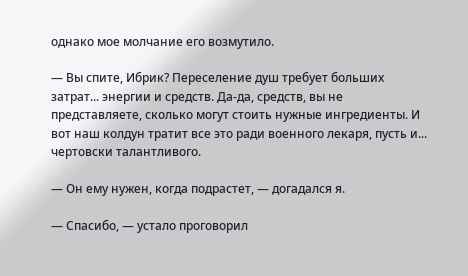однако мое молчание его возмутило.

— Вы спите, Ибрик? Переселение душ требует больших затрат... энергии и средств. Да-да, средств, вы не представляете, сколько могут стоить нужные ингредиенты. И вот наш колдун тратит все это ради военного лекаря, пусть и... чертовски талантливого.

— Он ему нужен, когда подрастет, — догадался я.

— Спасибо, — устало проговорил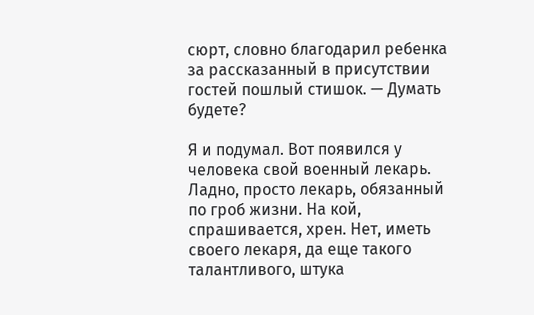сюрт, словно благодарил ребенка за рассказанный в присутствии гостей пошлый стишок. — Думать будете?

Я и подумал. Вот появился у человека свой военный лекарь. Ладно, просто лекарь, обязанный по гроб жизни. На кой, спрашивается, хрен. Нет, иметь своего лекаря, да еще такого талантливого, штука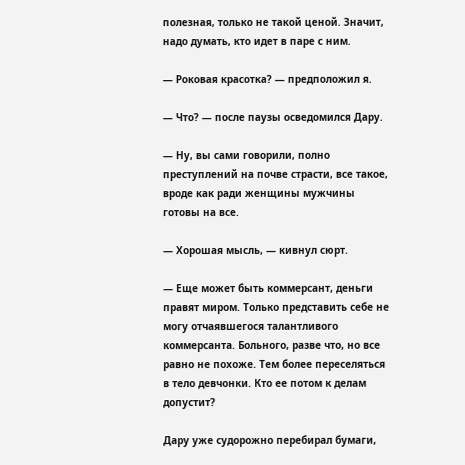полезная, только не такой ценой. Значит, надо думать, кто идет в паре с ним.

— Роковая красотка? — предположил я.

— Что? — после паузы осведомился Дару.

— Ну, вы сами говорили, полно преступлений на почве страсти, все такое, вроде как ради женщины мужчины готовы на все.

— Хорошая мысль, — кивнул сюрт.

— Еще может быть коммерсант, деньги правят миром. Только представить себе не могу отчаявшегося талантливого коммерсанта. Больного, разве что, но все равно не похоже. Тем более переселяться в тело девчонки. Кто ее потом к делам допустит?

Дару уже судорожно перебирал бумаги,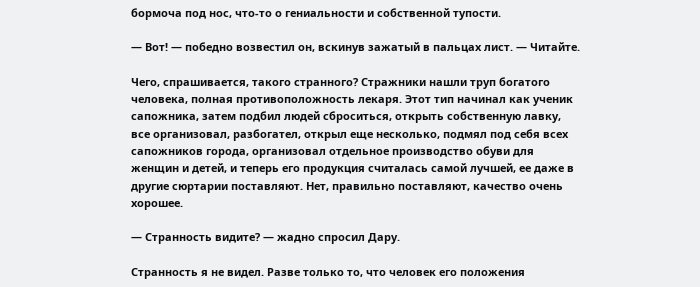бормоча под нос, что-то о гениальности и собственной тупости.

— Вот! — победно возвестил он, вскинув зажатый в пальцах лист. — Читайте.

Чего, спрашивается, такого странного? Стражники нашли труп богатого человека, полная противоположность лекаря. Этот тип начинал как ученик сапожника, затем подбил людей сброситься, открыть собственную лавку, все организовал, разбогател, открыл еще несколько, подмял под себя всех сапожников города, организовал отдельное производство обуви для женщин и детей, и теперь его продукция считалась самой лучшей, ее даже в другие сюртарии поставляют. Нет, правильно поставляют, качество очень хорошее.

— Странность видите? — жадно спросил Дару.

Странность я не видел. Разве только то, что человек его положения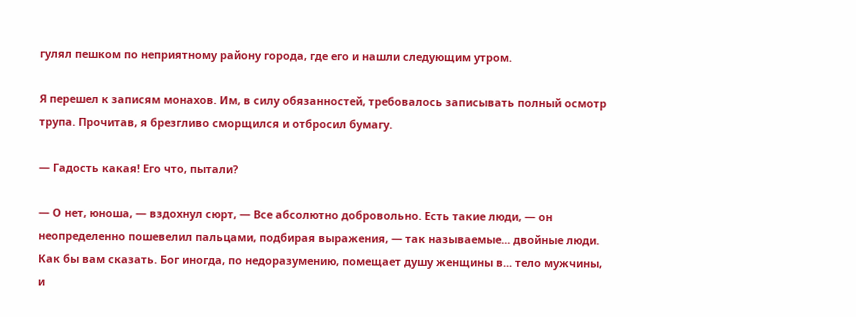гулял пешком по неприятному району города, где его и нашли следующим утром.

Я перешел к записям монахов. Им, в силу обязанностей, требовалось записывать полный осмотр трупа. Прочитав, я брезгливо сморщился и отбросил бумагу.

— Гадость какая! Его что, пытали?

— О нет, юноша, — вздохнул сюрт, — Все абсолютно добровольно. Есть такие люди, — он неопределенно пошевелил пальцами, подбирая выражения, — так называемые... двойные люди. Как бы вам сказать. Бог иногда, по недоразумению, помещает душу женщины в... тело мужчины, и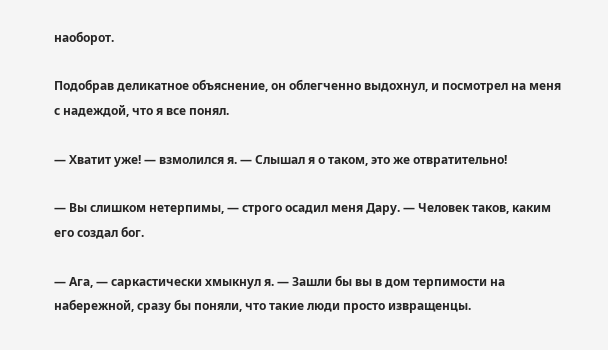наоборот.

Подобрав деликатное объяснение, он облегченно выдохнул, и посмотрел на меня с надеждой, что я все понял.

— Хватит уже! — взмолился я. — Слышал я о таком, это же отвратительно!

— Вы слишком нетерпимы, — строго осадил меня Дару. — Человек таков, каким его создал бог.

— Ага, — саркастически хмыкнул я. — Зашли бы вы в дом терпимости на набережной, сразу бы поняли, что такие люди просто извращенцы.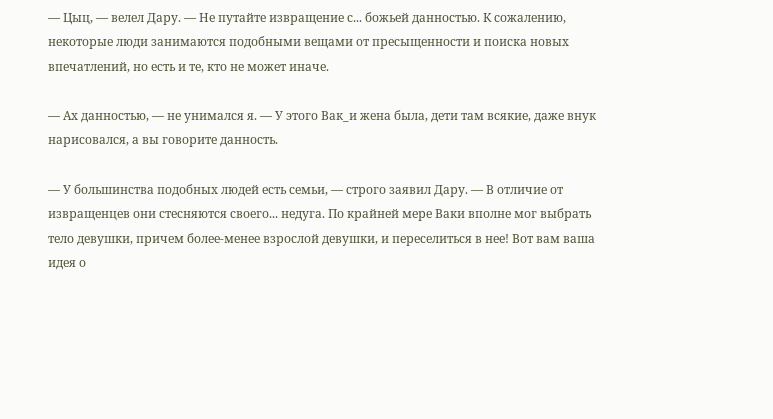— Цыц, — велел Дару. — Не путайте извращение с... божьей данностью. К сожалению, некоторые люди занимаются подобными вещами от пресыщенности и поиска новых впечатлений, но есть и те, кто не может иначе.

— Ах данностью, — не унимался я. — У этого Вак_и жена была, дети там всякие, даже внук нарисовался, а вы говорите данность.

— У большинства подобных людей есть семьи, — строго заявил Дару. — В отличие от извращенцев они стесняются своего... недуга. По крайней мере Ваки вполне мог выбрать тело девушки, причем более-менее взрослой девушки, и переселиться в нее! Вот вам ваша идея о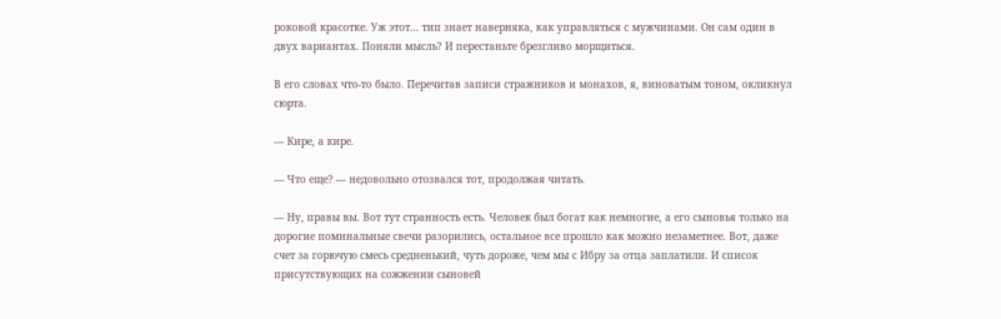роковой красотке. Уж этот... тип знает наверняка, как управляться с мужчинами. Он сам один в двух вариантах. Поняли мысль? И перестаньте брезгливо морщиться.

В его словах что-то было. Перечитав записи стражников и монахов, я, виноватым тоном, окликнул сюрта.

— Кире, а кире.

— Что еще? — недовольно отозвался тот, продолжая читать.

— Ну, правы вы. Вот тут странность есть. Человек был богат как немногие, а его сыновья только на дорогие поминальные свечи разорились, остальное все прошло как можно незаметнее. Вот, даже счет за горючую смесь средненький, чуть дороже, чем мы с Ибру за отца заплатили. И список присутствующих на сожжении сыновей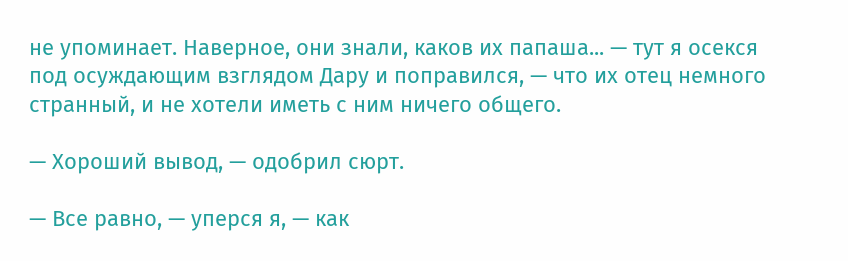не упоминает. Наверное, они знали, каков их папаша... — тут я осекся под осуждающим взглядом Дару и поправился, — что их отец немного странный, и не хотели иметь с ним ничего общего.

— Хороший вывод, — одобрил сюрт.

— Все равно, — уперся я, — как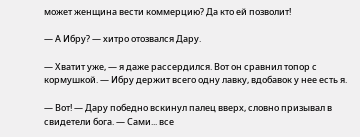может женщина вести коммерцию? Да кто ей позволит!

— А Ибру? — хитро отозвался Дару.

— Хватит уже, — я даже рассердился. Вот он сравнил топор с кормушкой. — Ибру держит всего одну лавку, вдобавок у нее есть я.

— Вот! — Дару победно вскинул палец вверх, словно призывал в свидетели бога. — Сами... все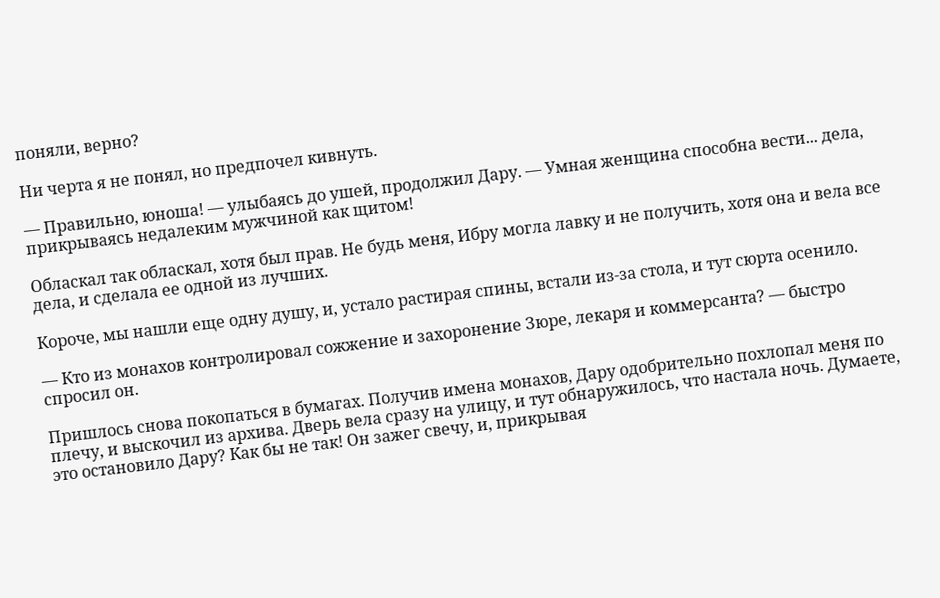поняли, верно?

Ни черта я не понял, но предпочел кивнуть.

— Правильно, юноша! — улыбаясь до ушей, продолжил Дару. — Умная женщина способна вести... дела, прикрываясь недалеким мужчиной как щитом!

Обласкал так обласкал, хотя был прав. Не будь меня, Ибру могла лавку и не получить, хотя она и вела все дела, и сделала ее одной из лучших.

Короче, мы нашли еще одну душу, и, устало растирая спины, встали из-за стола, и тут сюрта осенило.

— Кто из монахов контролировал сожжение и захоронение Зюре, лекаря и коммерсанта? — быстро спросил он.

Пришлось снова покопаться в бумагах. Получив имена монахов, Дару одобрительно похлопал меня по плечу, и выскочил из архива. Дверь вела сразу на улицу, и тут обнаружилось, что настала ночь. Думаете, это остановило Дару? Как бы не так! Он зажег свечу, и, прикрывая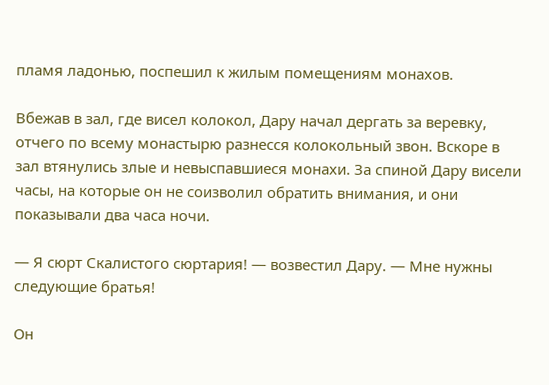пламя ладонью, поспешил к жилым помещениям монахов.

Вбежав в зал, где висел колокол, Дару начал дергать за веревку, отчего по всему монастырю разнесся колокольный звон. Вскоре в зал втянулись злые и невыспавшиеся монахи. За спиной Дару висели часы, на которые он не соизволил обратить внимания, и они показывали два часа ночи.

— Я сюрт Скалистого сюртария! — возвестил Дару. — Мне нужны следующие братья!

Он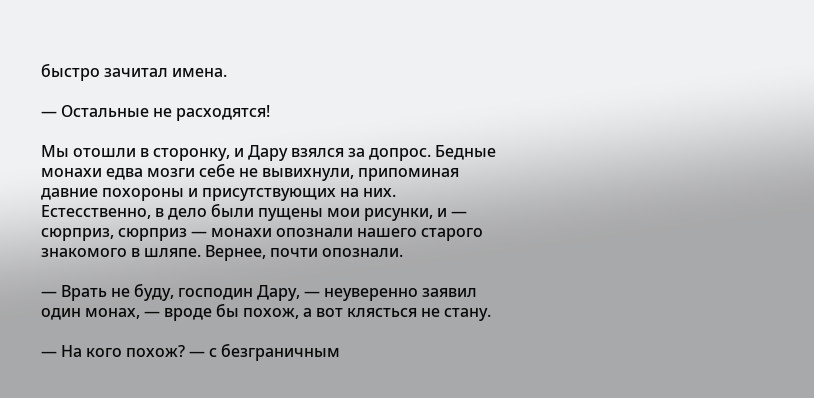быстро зачитал имена.

— Остальные не расходятся!

Мы отошли в сторонку, и Дару взялся за допрос. Бедные монахи едва мозги себе не вывихнули, припоминая давние похороны и присутствующих на них. Естесственно, в дело были пущены мои рисунки, и — сюрприз, сюрприз — монахи опознали нашего старого знакомого в шляпе. Вернее, почти опознали.

— Врать не буду, господин Дару, — неуверенно заявил один монах, — вроде бы похож, а вот клясться не стану.

— На кого похож? — с безграничным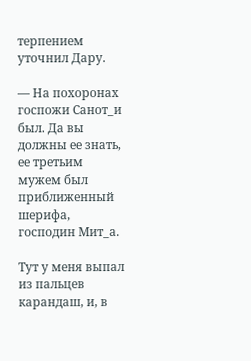терпением уточнил Дару.

— На похоронах госпожи Санот_и был. Да вы должны ее знать, ее третьим мужем был приближенный шерифа, господин Мит_а.

Тут у меня выпал из пальцев карандаш, и, в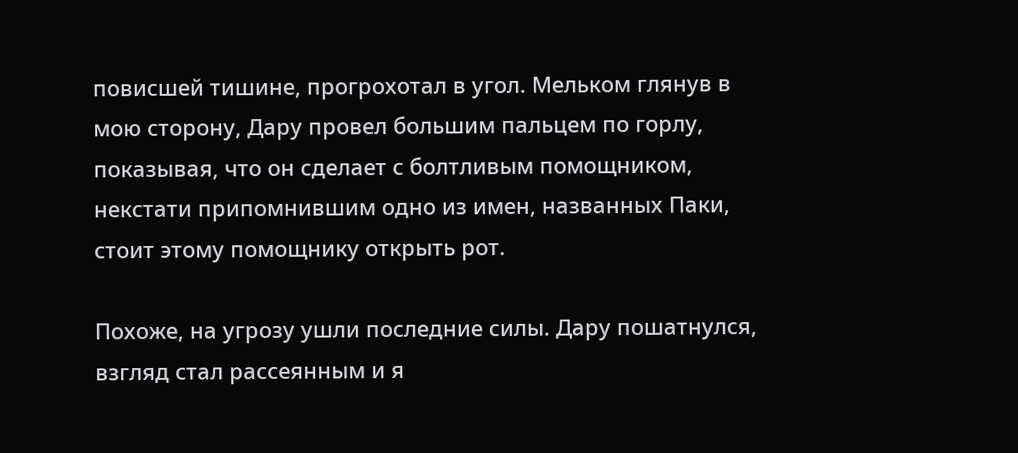повисшей тишине, прогрохотал в угол. Мельком глянув в мою сторону, Дару провел большим пальцем по горлу, показывая, что он сделает с болтливым помощником, некстати припомнившим одно из имен, названных Паки, стоит этому помощнику открыть рот.

Похоже, на угрозу ушли последние силы. Дару пошатнулся, взгляд стал рассеянным и я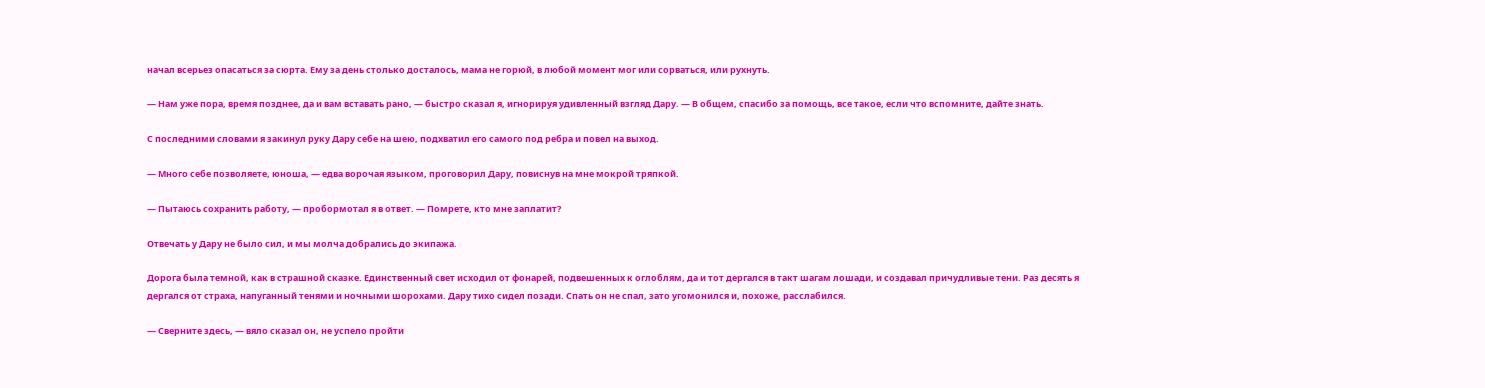начал всерьез опасаться за сюрта. Ему за день столько досталось, мама не горюй, в любой момент мог или сорваться, или рухнуть.

— Нам уже пора, время позднее, да и вам вставать рано, — быстро сказал я, игнорируя удивленный взгляд Дару. — В общем, спасибо за помощь, все такое, если что вспомните, дайте знать.

С последними словами я закинул руку Дару себе на шею, подхватил его самого под ребра и повел на выход.

— Много себе позволяете, юноша, — едва ворочая языком, проговорил Дару, повиснув на мне мокрой тряпкой.

— Пытаюсь сохранить работу, — пробормотал я в ответ. — Помрете, кто мне заплатит?

Отвечать у Дару не было сил, и мы молча добрались до экипажа.

Дорога была темной, как в страшной сказке. Единственный свет исходил от фонарей, подвешенных к оглоблям, да и тот дергался в такт шагам лошади, и создавал причудливые тени. Раз десять я дергался от страха, напуганный тенями и ночными шорохами. Дару тихо сидел позади. Спать он не спал, зато угомонился и, похоже, расслабился.

— Сверните здесь, — вяло сказал он, не успело пройти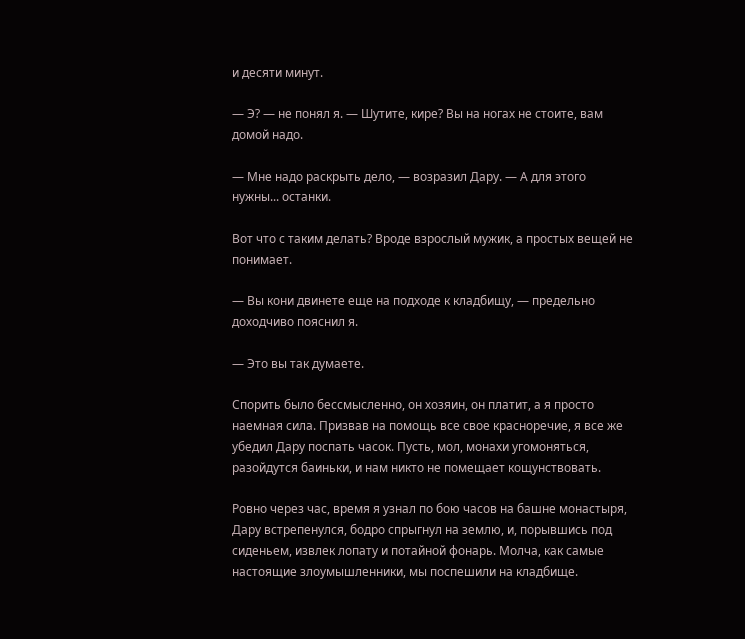и десяти минут.

— Э? — не понял я. — Шутите, кире? Вы на ногах не стоите, вам домой надо.

— Мне надо раскрыть дело, — возразил Дару. — А для этого нужны... останки.

Вот что с таким делать? Вроде взрослый мужик, а простых вещей не понимает.

— Вы кони двинете еще на подходе к кладбищу, — предельно доходчиво пояснил я.

— Это вы так думаете.

Спорить было бессмысленно, он хозяин, он платит, а я просто наемная сила. Призвав на помощь все свое красноречие, я все же убедил Дару поспать часок. Пусть, мол, монахи угомоняться, разойдутся баиньки, и нам никто не помещает кощунствовать.

Ровно через час, время я узнал по бою часов на башне монастыря, Дару встрепенулся, бодро спрыгнул на землю, и, порывшись под сиденьем, извлек лопату и потайной фонарь. Молча, как самые настоящие злоумышленники, мы поспешили на кладбище.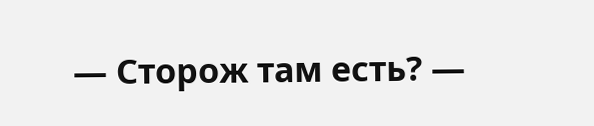— Сторож там есть? —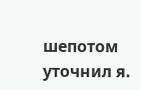шепотом уточнил я.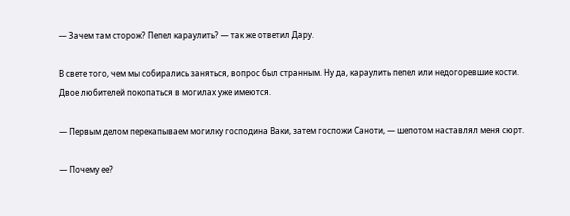— Зачем там сторож? Пепел караулить? — так же ответил Дару.

В свете того, чем мы собирались заняться, вопрос был странным. Ну да, караулить пепел или недогоревшие кости. Двое любителей покопаться в могилах уже имеются.

— Первым делом перекапываем могилку господина Ваки, затем госпожи Саноти, — шепотом наставлял меня сюрт.

— Почему ее?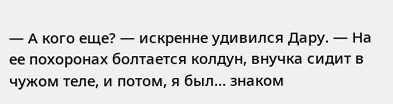— А кого еще? — искренне удивился Дару. — На ее похоронах болтается колдун, внучка сидит в чужом теле, и потом, я был... знаком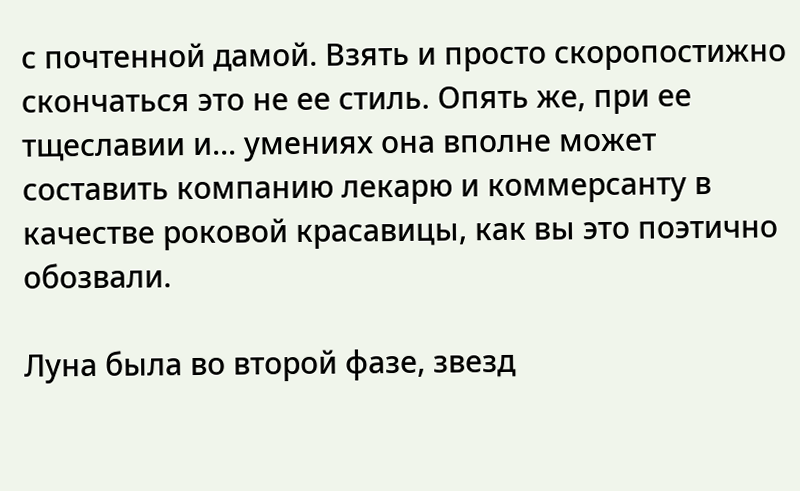с почтенной дамой. Взять и просто скоропостижно скончаться это не ее стиль. Опять же, при ее тщеславии и... умениях она вполне может составить компанию лекарю и коммерсанту в качестве роковой красавицы, как вы это поэтично обозвали.

Луна была во второй фазе, звезд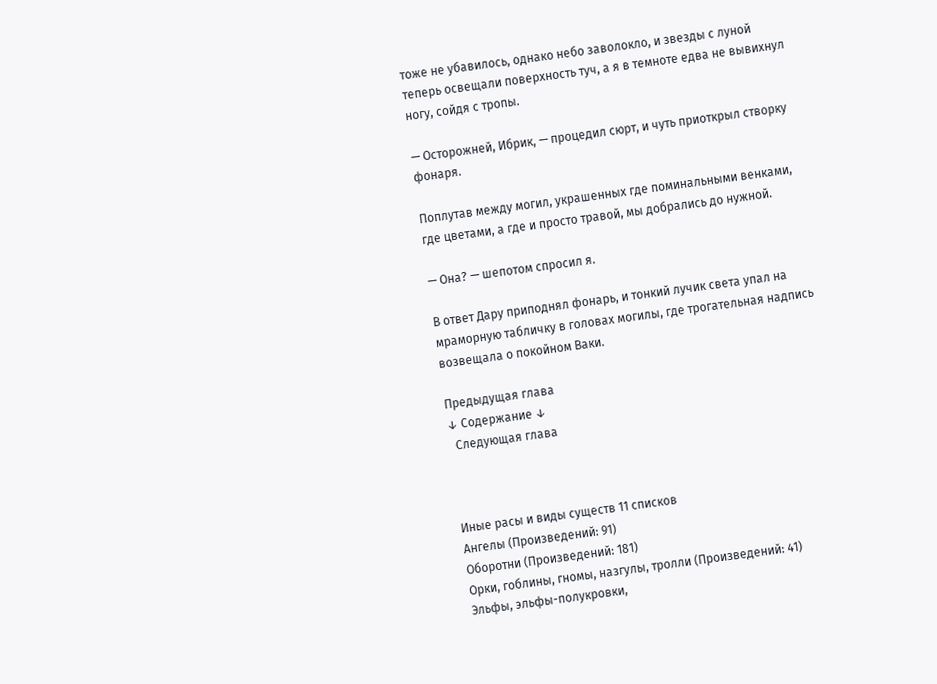тоже не убавилось, однако небо заволокло, и звезды с луной теперь освещали поверхность туч, а я в темноте едва не вывихнул ногу, сойдя с тропы.

— Осторожней, Ибрик, — процедил сюрт, и чуть приоткрыл створку фонаря.

Поплутав между могил, украшенных где поминальными венками, где цветами, а где и просто травой, мы добрались до нужной.

— Она? — шепотом спросил я.

В ответ Дару приподнял фонарь, и тонкий лучик света упал на мраморную табличку в головах могилы, где трогательная надпись возвещала о покойном Ваки.

Предыдущая глава
↓ Содержание ↓
  Следующая глава



Иные расы и виды существ 11 списков
Ангелы (Произведений: 91)
Оборотни (Произведений: 181)
Орки, гоблины, гномы, назгулы, тролли (Произведений: 41)
Эльфы, эльфы-полукровки,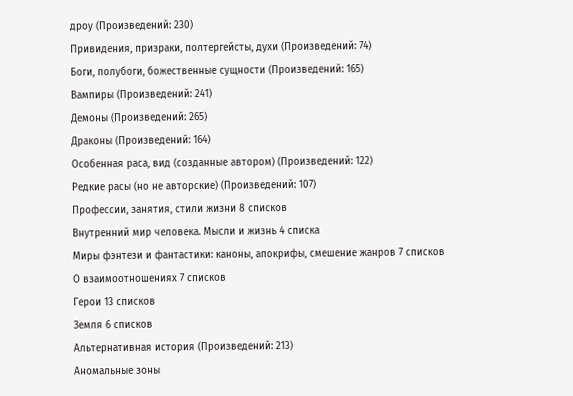дроу (Произведений: 230)
Привидения, призраки, полтергейсты, духи (Произведений: 74)
Боги, полубоги, божественные сущности (Произведений: 165)
Вампиры (Произведений: 241)
Демоны (Произведений: 265)
Драконы (Произведений: 164)
Особенная раса, вид (созданные автором) (Произведений: 122)
Редкие расы (но не авторские) (Произведений: 107)
Профессии, занятия, стили жизни 8 списков
Внутренний мир человека. Мысли и жизнь 4 списка
Миры фэнтези и фантастики: каноны, апокрифы, смешение жанров 7 списков
О взаимоотношениях 7 списков
Герои 13 списков
Земля 6 списков
Альтернативная история (Произведений: 213)
Аномальные зоны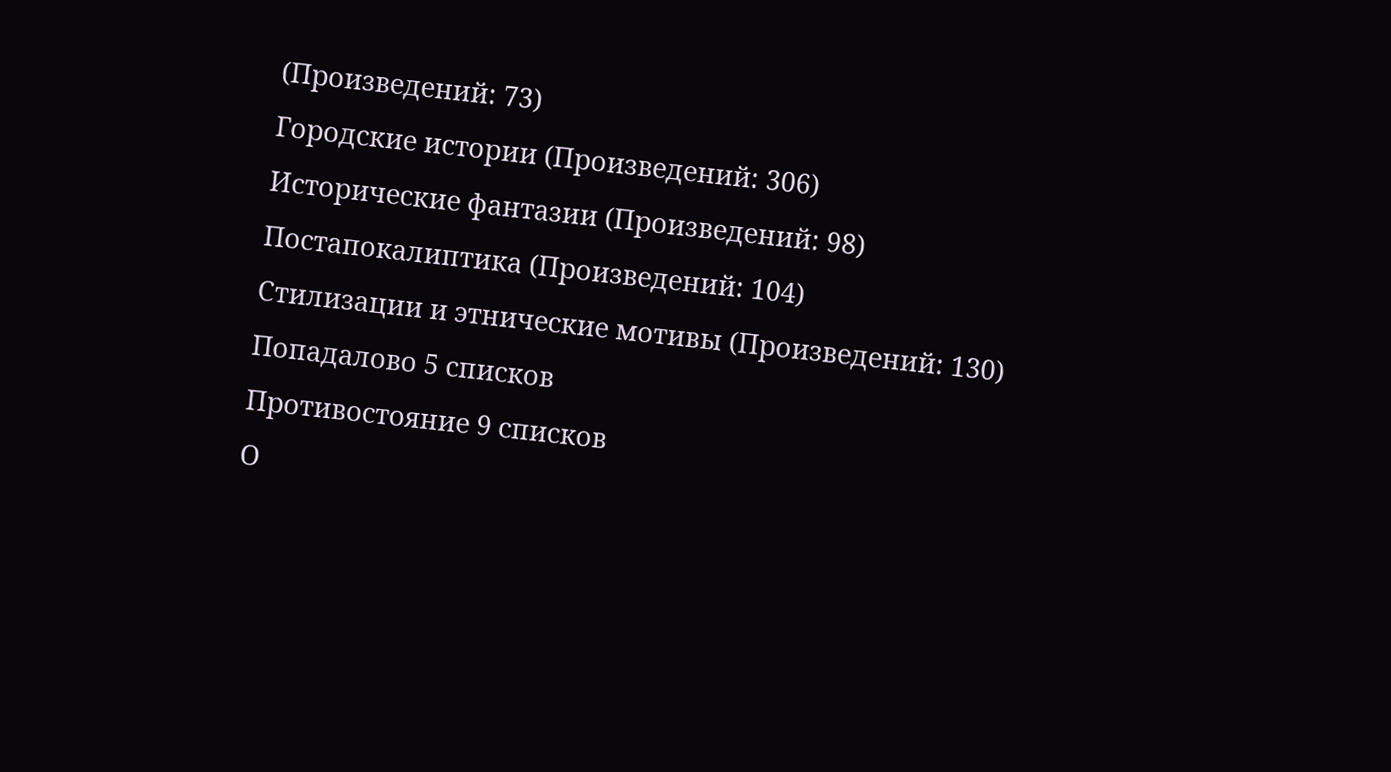(Произведений: 73)
Городские истории (Произведений: 306)
Исторические фантазии (Произведений: 98)
Постапокалиптика (Произведений: 104)
Стилизации и этнические мотивы (Произведений: 130)
Попадалово 5 списков
Противостояние 9 списков
О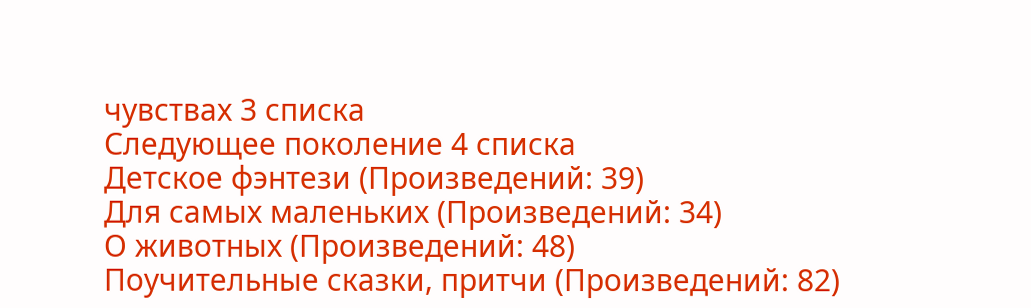чувствах 3 списка
Следующее поколение 4 списка
Детское фэнтези (Произведений: 39)
Для самых маленьких (Произведений: 34)
О животных (Произведений: 48)
Поучительные сказки, притчи (Произведений: 82)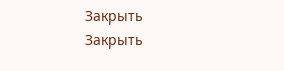Закрыть
Закрыть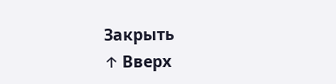Закрыть
↑ Вверх